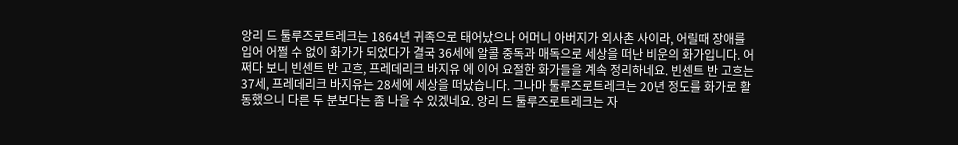앙리 드 툴루즈로트레크는 1864년 귀족으로 태어났으나 어머니 아버지가 외사촌 사이라, 어릴때 장애를 입어 어쩔 수 없이 화가가 되었다가 결국 36세에 알콜 중독과 매독으로 세상을 떠난 비운의 화가입니다. 어쩌다 보니 빈센트 반 고흐, 프레데리크 바지유 에 이어 요절한 화가들을 계속 정리하네요. 빈센트 반 고흐는 37세, 프레데리크 바지유는 28세에 세상을 떠났습니다. 그나마 툴루즈로트레크는 20년 정도를 화가로 활동했으니 다른 두 분보다는 좀 나을 수 있겠네요. 앙리 드 툴루즈로트레크는 자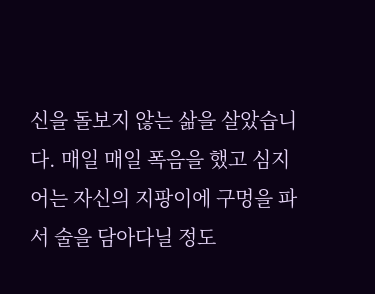신을 돌보지 않는 삶을 살았습니다. 매일 매일 폭음을 했고 심지어는 자신의 지팡이에 구멍을 파서 술을 담아다닐 정도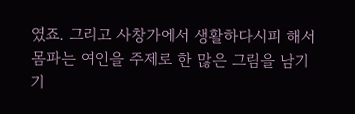였죠. 그리고 사창가에서 생활하다시피 해서 몸파는 여인을 주제로 한 많은 그림을 남기기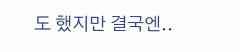도 했지만 결국엔..